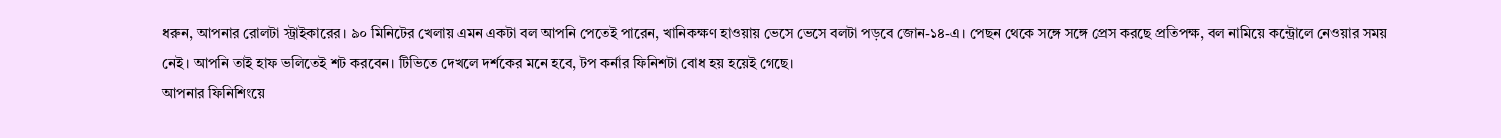ধরুন, আপনার রোলটা স্ট্রাইকারের। ৯০ মিনিটের খেলায় এমন একটা বল আপনি পেতেই পারেন, খানিকক্ষণ হাওয়ায় ভেসে ভেসে বলটা পড়বে জোন-১৪-এ। পেছন থেকে সঙ্গে সঙ্গে প্রেস করছে প্রতিপক্ষ, বল নামিয়ে কন্ট্রোলে নেওয়ার সময় নেই। আপনি তাই হাফ ভলিতেই শট করবেন। টিভিতে দেখলে দর্শকের মনে হবে, টপ কর্নার ফিনিশটা বোধ হয় হয়েই গেছে।
আপনার ফিনিশিংয়ে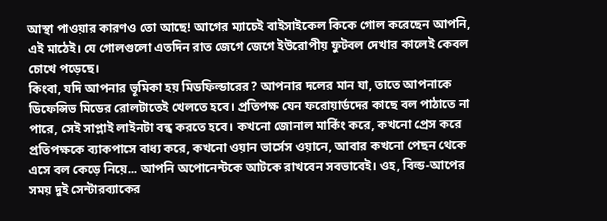আস্থা পাওয়ার কারণও তো আছে! আগের ম্যাচেই বাইসাইকেল কিকে গোল করেছেন আপনি, এই মাঠেই। যে গোলগুলো এতদিন রাত জেগে জেগে ইউরোপীয় ফুটবল দেখার কালেই কেবল চোখে পড়েছে।
কিংবা, যদি আপনার ভূমিকা হয় মিডফিল্ডারের? আপনার দলের মান যা, তাতে আপনাকে ডিফেন্সিভ মিডের রোলটাতেই খেলতে হবে। প্রতিপক্ষ যেন ফরোয়ার্ডদের কাছে বল পাঠাতে না পারে, সেই সাপ্লাই লাইনটা বন্ধ করতে হবে। কখনো জোনাল মার্কিং করে, কখনো প্রেস করে প্রতিপক্ষকে ব্যাকপাসে বাধ্য করে, কখনো ওয়ান ভার্সেস ওয়ানে, আবার কখনো পেছন থেকে এসে বল কেড়ে নিয়ে... আপনি অপোনেন্টকে আটকে রাখবেন সবভাবেই। ওহ, বিল্ড-আপের সময় দুই সেন্টারব্যাকের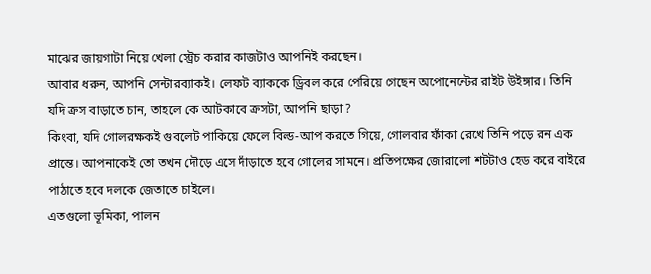মাঝের জায়গাটা নিয়ে খেলা স্ট্রেচ করার কাজটাও আপনিই করছেন।
আবার ধরুন, আপনি সেন্টারব্যাকই। লেফট ব্যাককে ড্রিবল করে পেরিয়ে গেছেন অপোনেন্টের রাইট উইঙ্গার। তিনি যদি ক্রস বাড়াতে চান, তাহলে কে আটকাবে ক্রসটা, আপনি ছাড়া?
কিংবা, যদি গোলরক্ষকই গুবলেট পাকিয়ে ফেলে বিল্ড-আপ করতে গিয়ে, গোলবার ফাঁকা রেখে তিনি পড়ে রন এক প্রান্তে। আপনাকেই তো তখন দৌড়ে এসে দাঁড়াতে হবে গোলের সামনে। প্রতিপক্ষের জোরালো শটটাও হেড করে বাইরে পাঠাতে হবে দলকে জেতাতে চাইলে।
এতগুলো ভূমিকা, পালন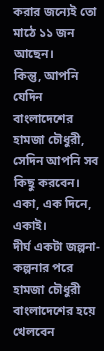করার জন্যেই তো মাঠে ১১ জন আছেন।
কিন্তু, আপনি যেদিন বাংলাদেশের হামজা চৌধুরী, সেদিন আপনি সব কিছু করবেন। একা, এক দিনে, একাই।
দীর্ঘ একটা জল্পনা-কল্পনার পরে হামজা চৌধুরী বাংলাদেশের হয়ে খেলবেন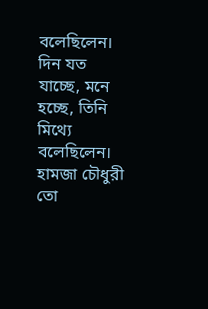বলেছিলেন।
দিন যত যাচ্ছে, মনে হচ্ছে, তিনি মিথ্যে বলেছিলেন।
হামজা চৌধুরী তো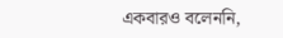একবারও বলেননি,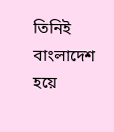তিনিই বাংলাদেশ হয়ে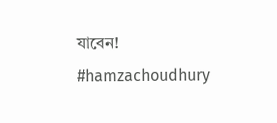যাবেন!
#hamzachoudhury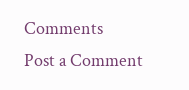Comments
Post a Comment